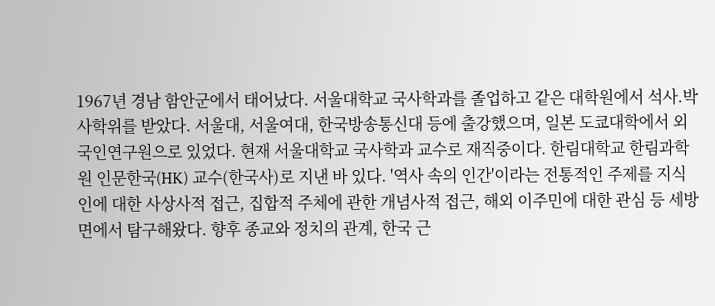1967년 경남 함안군에서 태어났다. 서울대학교 국사학과를 졸업하고 같은 대학원에서 석사.박사학위를 받았다. 서울대, 서울여대, 한국방송통신대 등에 출강했으며, 일본 도쿄대학에서 외국인연구원으로 있었다. 현재 서울대학교 국사학과 교수로 재직중이다. 한림대학교 한림과학원 인문한국(HK) 교수(한국사)로 지낸 바 있다. '역사 속의 인간'이라는 전통적인 주제를 지식인에 대한 사상사적 접근, 집합적 주체에 관한 개념사적 접근, 해외 이주민에 대한 관심 등 세방면에서 탐구해왔다. 향후 종교와 정치의 관계, 한국 근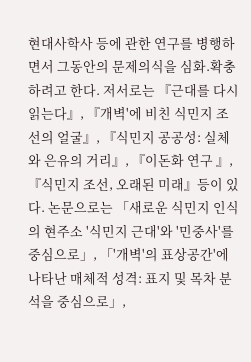현대사학사 등에 관한 연구를 병행하면서 그동안의 문제의식을 심화.확충하려고 한다. 저서로는 『근대를 다시 읽는다』, 『개벽'에 비친 식민지 조선의 얼굴』, 『식민지 공공성: 실체와 은유의 거리』, 『이돈화 연구 』, 『식민지 조선, 오래된 미래』등이 있다. 논문으로는 「새로운 식민지 인식의 현주소 '식민지 근대'와 '민중사'를 중심으로」, 「'개벽'의 표상공간'에 나타난 매체적 성격: 표지 및 목차 분석을 중심으로」,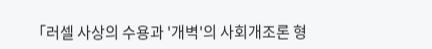「러셀 사상의 수용과 '개벽'의 사회개조론 형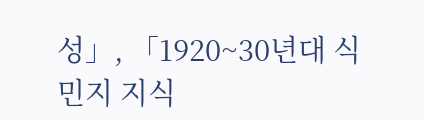성」, 「1920~30년대 식민지 지식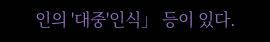인의 '대중'인식」 등이 있다.